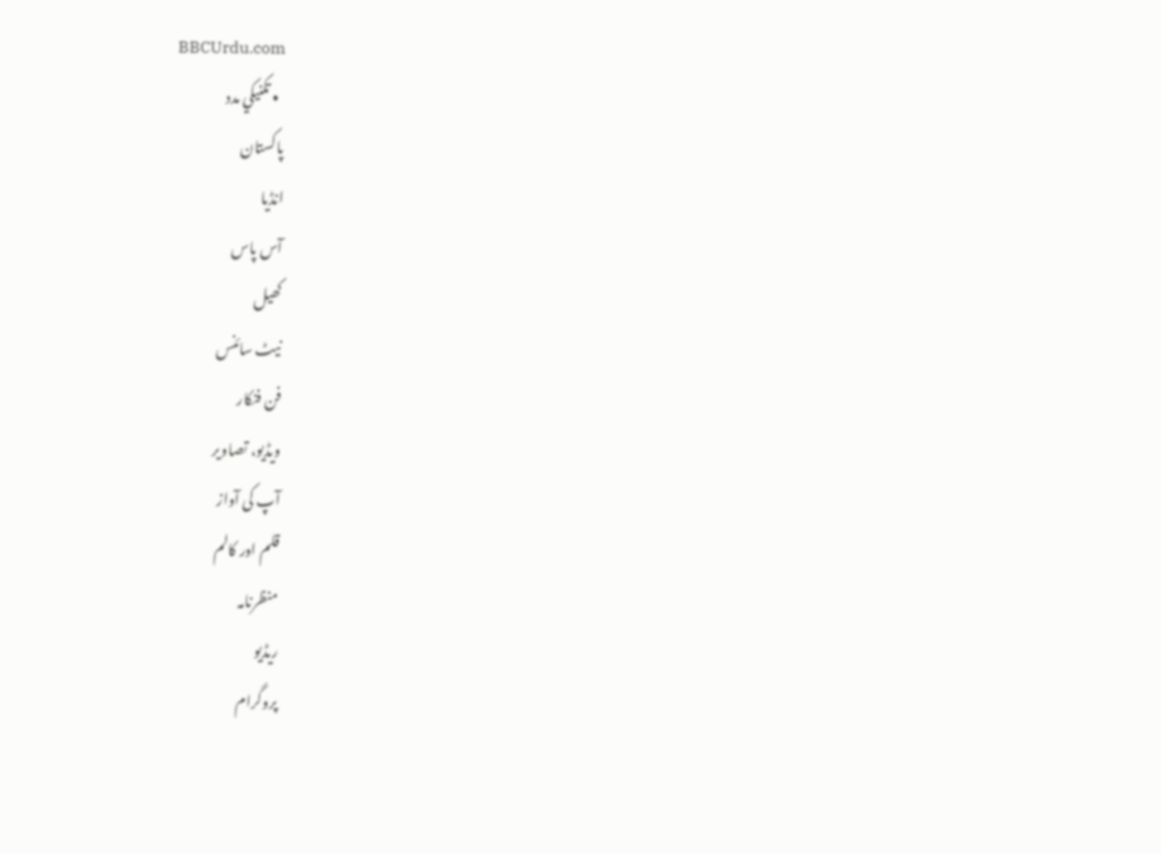BBCUrdu.com
  • تکنيکي مدد
پاکستان
انڈیا
آس پاس
کھیل
نیٹ سائنس
فن فنکار
ویڈیو، تصاویر
آپ کی آواز
قلم اور کالم
منظرنامہ
ریڈیو
پروگرام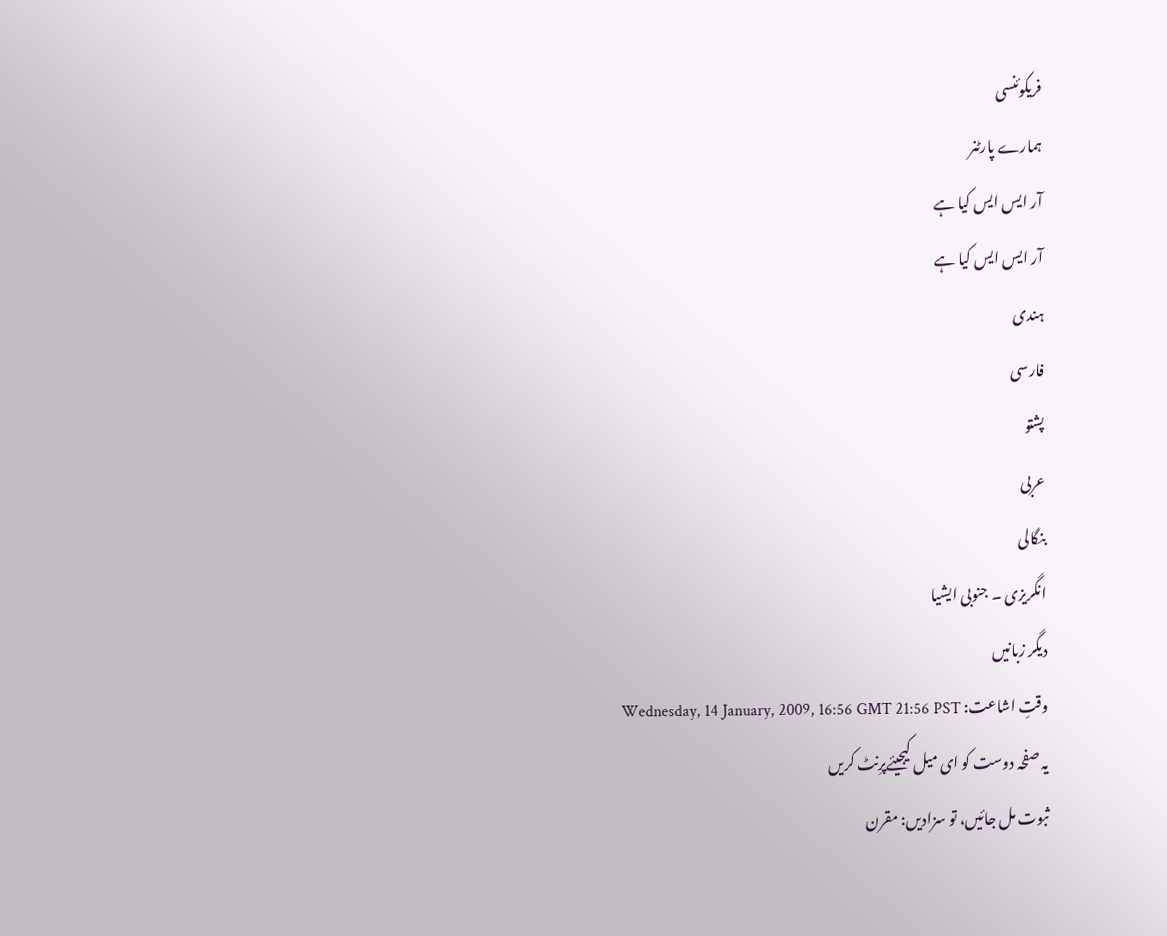فریکوئنسی
ہمارے پارٹنر
آر ایس ایس کیا ہے
آر ایس ایس کیا ہے
ہندی
فارسی
پشتو
عربی
بنگالی
انگریزی ۔ جنوبی ایشیا
دیگر زبانیں
وقتِ اشاعت: Wednesday, 14 January, 2009, 16:56 GMT 21:56 PST
یہ صفحہ دوست کو ای میل کیجیئےپرِنٹ کریں
ثبوت مل جائیں، تو سزادیں: مقرن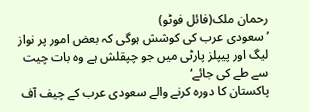رحمان ملک(فائل فوٹو)
’سعودی عرب کی کوشش ہوگی کہ بعض امور پر نواز لیگ اور پیپلز پارٹی میں جو چپقلش ہے وہ بات چیت سے طے کی جائے‘
پاکستان کا دورہ کرنے والے سعودی عرب کے چیف آف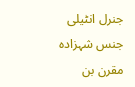جنرل انٹیلی جنس شہزادہ مقرن بن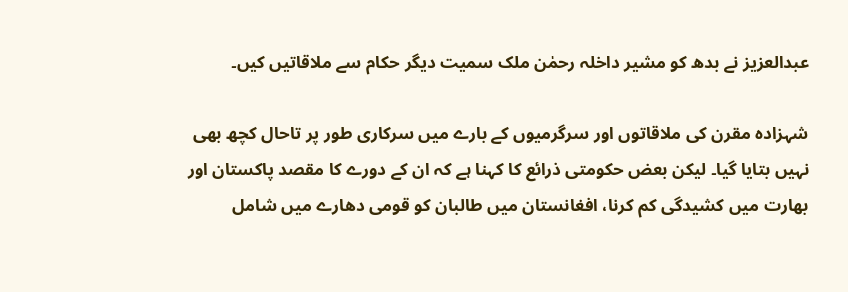عبدالعزیز نے بدھ کو مشیر داخلہ رحمٰن ملک سمیت دیگر حکام سے ملاقاتیں کیں۔

شہزادہ مقرن کی ملاقاتوں اور سرگرمیوں کے بارے میں سرکاری طور پر تاحال کچھ بھی نہیں بتایا گیا۔ لیکن بعض حکومتی ذرائع کا کہنا ہے کہ ان کے دورے کا مقصد پاکستان اور بھارت میں کشیدگی کم کرنا، افغانستان میں طالبان کو قومی دھارے میں شامل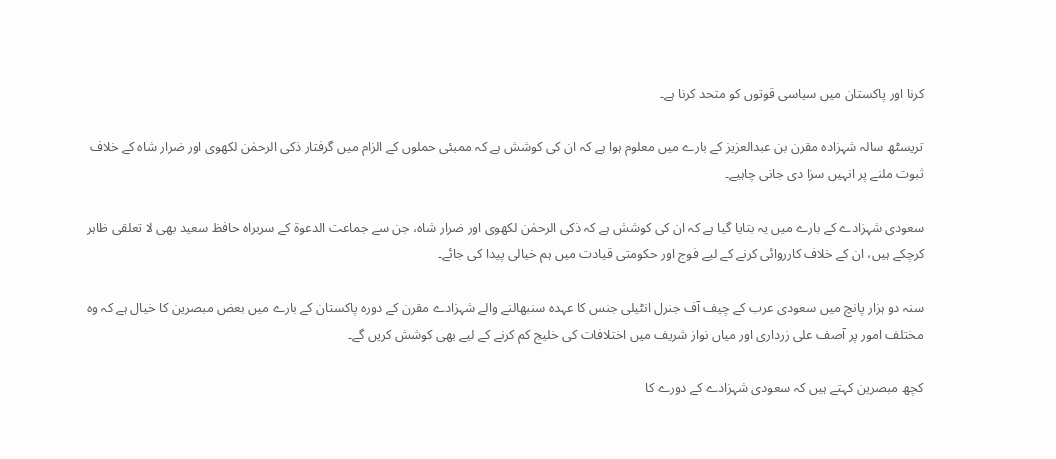کرنا اور پاکستان میں سیاسی قوتوں کو متحد کرنا ہے۔

تریسٹھ سالہ شہزادہ مقرن بن عبدالعزیز کے بارے میں معلوم ہوا ہے کہ ان کی کوشش ہے کہ ممبئی حملوں کے الزام میں گرفتار ذکی الرحمٰن لکھوی اور ضرار شاہ کے خلاف ثبوت ملنے پر انہیں سزا دی جانی چاہیے۔

سعودی شہزادے کے بارے میں یہ بتایا گیا ہے کہ ان کی کوشش ہے کہ ذکی الرحمٰن لکھوی اور ضرار شاہ، جن سے جماعت الدعوۃ کے سربراہ حافظ سعید بھی لا تعلقی ظاہر کرچکے ہیں، ان کے خلاف کارروائی کرنے کے لیے فوج اور حکومتی قیادت میں ہم خیالی پیدا کی جائے۔

سنہ دو ہزار پانچ میں سعودی عرب کے چیف آف جنرل انٹیلی جنس کا عہدہ سنبھالنے والے شہزادے مقرن کے دورہ پاکستان کے بارے میں بعض مبصرین کا خیال ہے کہ وہ مختلف امور پر آصف علی زرداری اور میاں نواز شریف میں اختلافات کی خلیج کم کرنے کے لیے بھی کوشش کریں گے۔

کچھ مبصرین کہتے ہیں کہ سعودی شہزادے کے دورے کا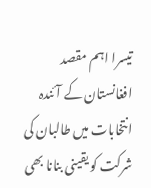تیسرا اہم مقصد افغانستان کے آئندہ انتخابات میں طالبان کی شرکت کو یقینی بنانا بھی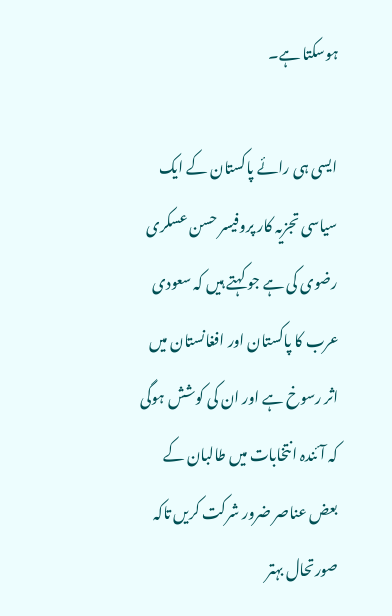ہوسکتا ہے۔

ایسی ہی رائے پاکستان کے ایک سیاسی تجزیہ کار پروفیسر حسن عسکری رضوی کی ہے جو کہتے ہیں کہ سعودی عرب کا پاکستان اور افغانستان میں اثر رسوخ ہے اور ان کی کوشش ہوگی کہ آئندہ انتخابات میں طالبان کے بعض عناصر ضرور شرکت کریں تاکہ صورتحال بہتر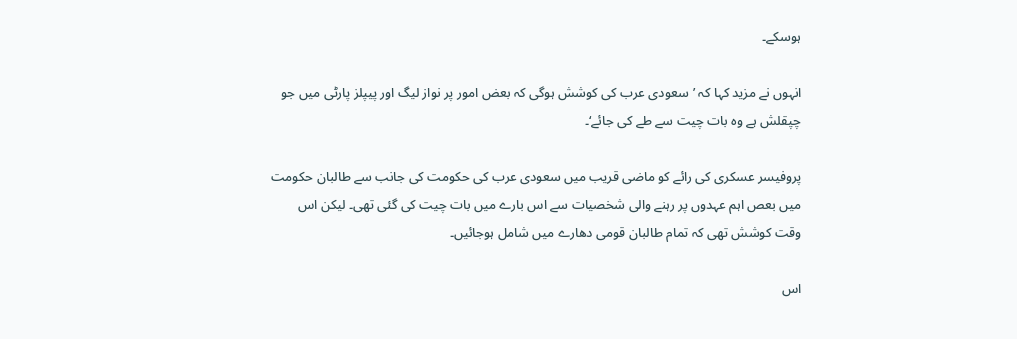ہوسکے۔

انہوں نے مزید کہا کہ ’سعودی عرب کی کوشش ہوگی کہ بعض امور پر نواز لیگ اور پیپلز پارٹی میں جو چپقلش ہے وہ بات چیت سے طے کی جائے‘۔

پروفیسر عسکری کی رائے کو ماضی قریب میں سعودی عرب کی حکومت کی جانب سے طالبان حکومت میں بعص اہم عہدوں پر رہنے والی شخصیات سے اس بارے میں بات چیت کی گئی تھی۔ لیکن اس وقت کوشش تھی کہ تمام طالبان قومی دھارے میں شامل ہوجائیں۔

اس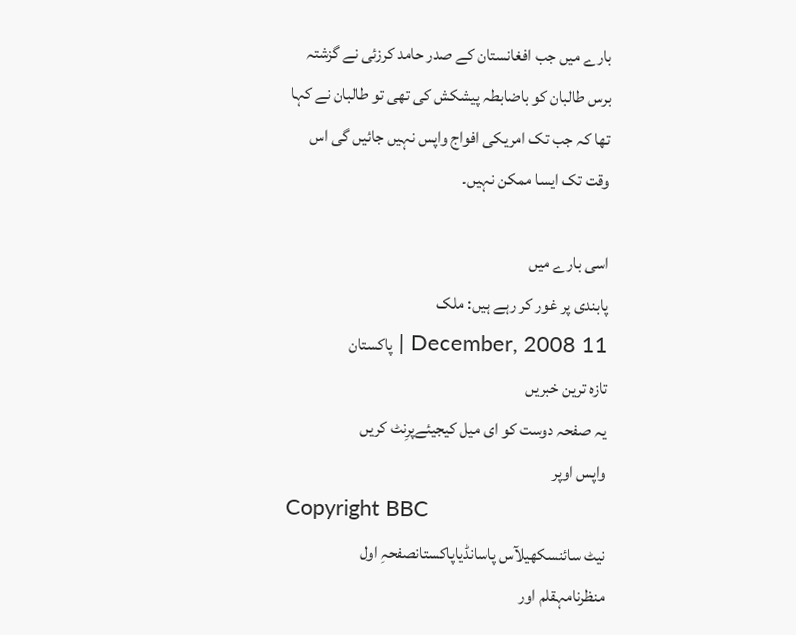بارے میں جب افغانستان کے صدر حامد کرزئی نے گزشتہ برس طالبان کو باضابطہ پیشکش کی تھی تو طالبان نے کہا تھا کہ جب تک امریکی افواج واپس نہیں جائیں گی اس وقت تک ایسا ممکن نہیں۔

اسی بارے میں
پابندی پر غور کر رہے ہیں: ملک
11 December, 2008 | پاکستان
تازہ ترین خبریں
یہ صفحہ دوست کو ای میل کیجیئےپرِنٹ کریں
واپس اوپر
Copyright BBC
نیٹ سائنسکھیلآس پاسانڈیاپاکستانصفحہِ اول
منظرنامہقلم اور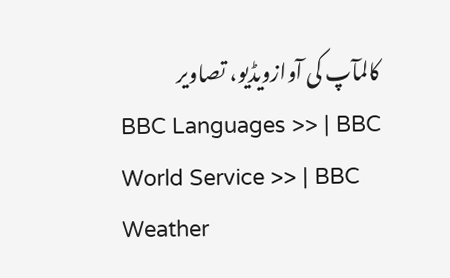کالمآپ کی آوازویڈیو، تصاویر
BBC Languages >> | BBC World Service >> | BBC Weather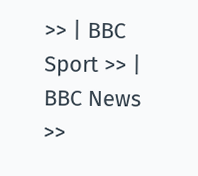>> | BBC Sport >> | BBC News >>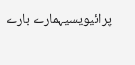پرائیویسیہمارے بارے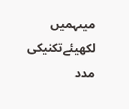میںہمیں لکھیئےتکنیکی مدد